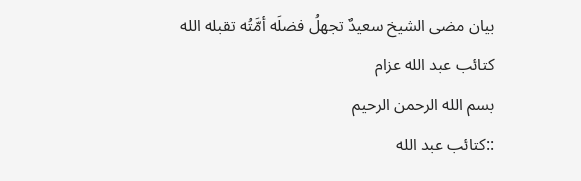بيان مضى الشيخ سعيدٌ تجهلُ فضلَه أمَّتُه تقبله الله
كتائب عبد الله عزام
بسم الله الرحمن الرحيم
::كتائب عبد الله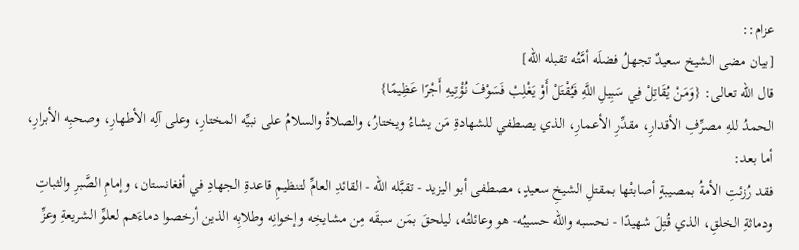عزام::
[بيان مضى الشيخ سعيدٌ تجهلُ فضلَه أمَّتُه تقبله الله]
قال الله تعالى: {وَمَنْ يُقَاتِلْ فِي سَبِيلِ اللَّهِ فَيُقْتَلْ أَوْ يَغْلِبْ فَسَوْفَ نُؤْتِيهِ أَجْرًا عَظِيمًا}
الحمدُ للهِ مصرِّفِ الأقدارِ، مقدِّرِ الأعمارِ، الذي يصطفي للشهادةِ مَن يشاءُ ويختارُ، والصلاةُ والسلامُ على نبيِّه المختارِ، وعلى آلِه الأطهارِ، وصحبِه الأبرارِ، أما بعد:
فقد رُزئتِ الأمةُ بمصيبةٍ أصابتْها بمقتلِ الشيخِ سعيدٍ، مصطفى أبو اليزيد - تقبَّله الله - القائدِ العامِّ لتنظيمِ قاعدةِ الجهادِ في أفغانستان، وإمامِ الصَّبرِ والثباتِ ودماثةِ الخلقِ، الذي قُتِلَ شهيدًا - نحسبه والله حسيبُه- هو وعائلتُه، ليلحقَ بمَن سبقَه مِن مشايخِه وإخوانِه وطلابِه الذين أرخصوا دماءَهم لعلوِّ الشريعةِ وعزِّ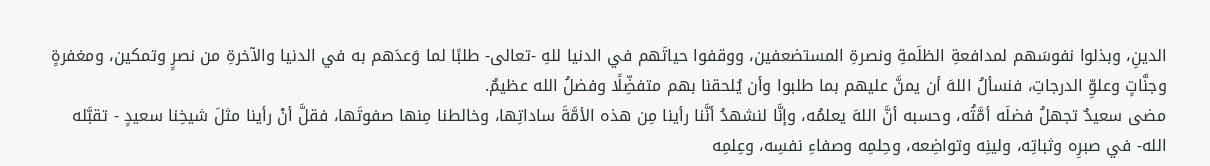الدينِ، وبذلوا نفوسَهم لمدافعةِ الظلَمةِ ونصرةِ المستضعفين، ووقفوا حياتَهم في الدنيا للهِ -تعالى- طلبًا لما وَعدَهم به في الدنيا والآخرةِ من نصرٍ وتمكين، ومغفرةٍ وجنَّاتٍ وعلوِّ الدرجاتِ، فنسألُ اللهَ أن يمنَّ عليهم بما طلبوا وأن يُلحقنا بهم متفضِّلًا وفضلُ الله عظيمٌ.
مضى سعيدٌ تجهلُ فضلَه أمَّتُه، وحسبه أنَّ اللهَ يعلمُه، وإنَّا لنشهدُ أنَّنا رأينا مِن هذه الأمَّةَ ساداتِها، وخالطنا مِنها صفوتَها، فقلَّ أنْ رأينا مثلَ شيخِنا سعيدٍ - تقبَّله الله- في صبرِه وثباتِه، ولينِه وتواضِعه، وحِلمِه وصفاءِ نفسِه، وعِلمِه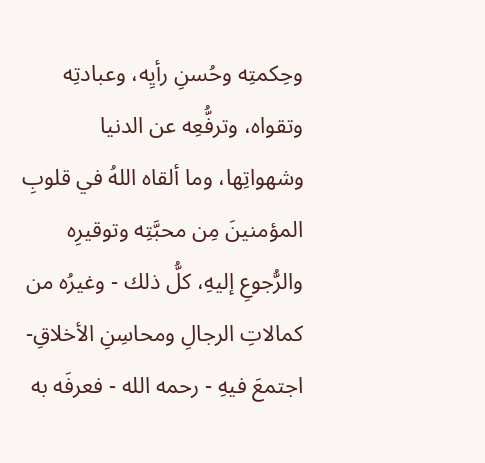وحِكمتِه وحُسنِ رأيِه، وعبادتِه وتقواه، وترفُّعِه عن الدنيا وشهواتِها، وما ألقاه اللهُ في قلوبِ المؤمنينَ مِن محبَّتِه وتوقيرِه والرُّجوعِ إليهِ، كلُّ ذلك - وغيرُه من كمالاتِ الرجالِ ومحاسِنِ الأخلاقِ- اجتمعَ فيهِ - رحمه الله - فعرفَه به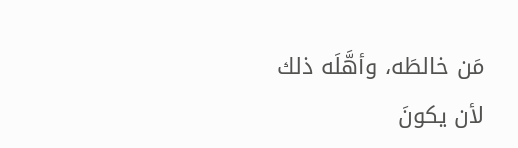مَن خالطَه، وأهَّلَه ذلك لأن يكونَ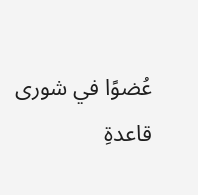عُضوًا في شورى قاعدةِ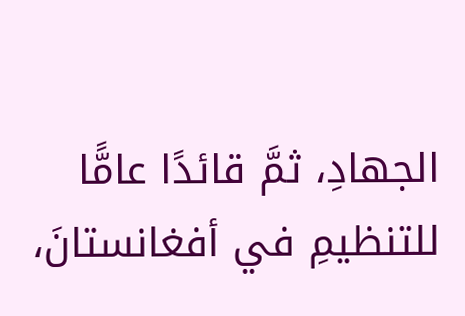الجهادِ، ثمَّ قائدًا عامًّا للتنظيمِ في أفغانستانَ،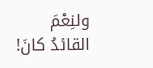ولنِعْمَ القائدُ كانَ!